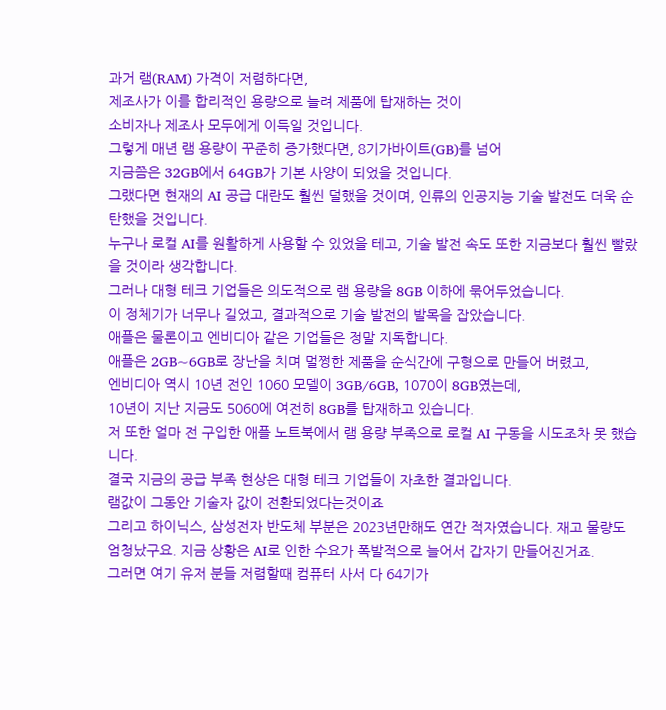과거 램(RAM) 가격이 저렴하다면,
제조사가 이를 합리적인 용량으로 늘려 제품에 탑재하는 것이
소비자나 제조사 모두에게 이득일 것입니다.
그렇게 매년 램 용량이 꾸준히 증가했다면, 8기가바이트(GB)를 넘어
지금쯤은 32GB에서 64GB가 기본 사양이 되었을 것입니다.
그랬다면 현재의 AI 공급 대란도 훨씬 덜했을 것이며, 인류의 인공지능 기술 발전도 더욱 순탄했을 것입니다.
누구나 로컬 AI를 원활하게 사용할 수 있었을 테고, 기술 발전 속도 또한 지금보다 훨씬 빨랐을 것이라 생각합니다.
그러나 대형 테크 기업들은 의도적으로 램 용량을 8GB 이하에 묶어두었습니다.
이 정체기가 너무나 길었고, 결과적으로 기술 발전의 발목을 잡았습니다.
애플은 물론이고 엔비디아 같은 기업들은 정말 지독합니다.
애플은 2GB~6GB로 장난을 치며 멀쩡한 제품을 순식간에 구형으로 만들어 버렸고,
엔비디아 역시 10년 전인 1060 모델이 3GB/6GB, 1070이 8GB였는데,
10년이 지난 지금도 5060에 여전히 8GB를 탑재하고 있습니다.
저 또한 얼마 전 구입한 애플 노트북에서 램 용량 부족으로 로컬 AI 구동을 시도조차 못 했습니다.
결국 지금의 공급 부족 현상은 대형 테크 기업들이 자초한 결과입니다.
램값이 그동안 기술자 값이 전환되었다는것이죠
그리고 하이닉스, 삼성전자 반도체 부분은 2023년만해도 연간 적자였습니다. 재고 물량도 엄청났구요. 지금 상황은 AI로 인한 수요가 폭발적으로 늘어서 갑자기 만들어진거죠.
그러면 여기 유저 분들 저렴할때 컴퓨터 사서 다 64기가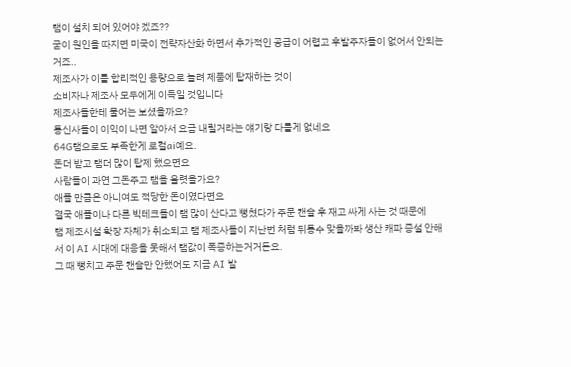램이 설치 되어 있어야 겠죠??
굳이 원인을 따지면 미국이 전략자산화 하면서 추가적인 공급이 어렵고 후발주자들이 없어서 안되는 거죠..
제조사가 이를 합리적인 용량으로 늘려 제품에 탑재하는 것이
소비자나 제조사 모두에게 이득일 것입니다
제조사들한테 물어는 보셨을까요?
통신사들이 이익이 나면 알아서 요금 내릴거라는 얘기랑 다를게 없네요
64G램으로도 부족한게 로컬ai예요.
돈더 받고 램더 많이 탑제 했으면요
사람들이 과연 그돈주고 램을 올렷을가요?
애플 만큼은 아니여도 적당한 돈이였다면요
결국 애플이나 다른 빅테크들이 램 많이 산다고 뻥쳤다가 주문 캔슬 후 재고 싸게 사는 것 때문에
램 제조시설 확장 자체가 취소되고 램 제조사들이 지난번 처럼 뒤통수 맞을까봐 생산 캐파 증설 안해서 이 AI 시대에 대응을 못해서 램값이 폭증하는거거든요.
그 때 뻥치고 주문 캔슬만 안했어도 지금 AI 발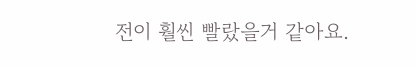전이 훨씬 빨랐을거 같아요.